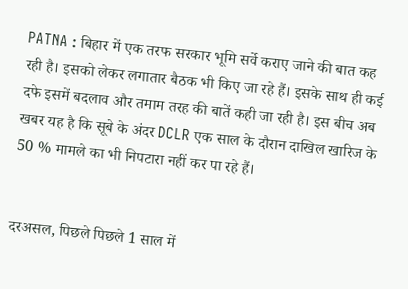PATNA : बिहार में एक तरफ सरकार भूमि सर्वे कराए जाने की बात कह रही है। इसको लेकर लगातार बैठक भी किए जा रहे हैं। इसके साथ ही कई दफे इसमें बदलाव और तमाम तरह की बातें कही जा रही है। इस बीच अब खबर यह है कि सूबे के अंदर DCLR एक साल के दौरान दाखिल खारिज के 50 % मामले का भी निपटारा नहीं कर पा रहे हैं।


दरअसल, पिछले पिछले 1 साल में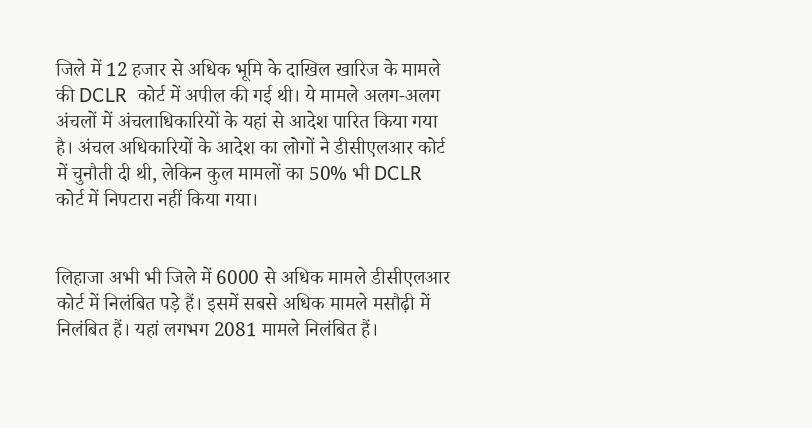जिले में 12 हजार से अधिक भूमि के दाखिल खारिज के मामले की DCLR  कोर्ट में अपील की गई थी। ये मामले अलग-अलग अंचलों में अंचलाधिकारियों के यहां से आदेश पारित किया गया है। अंचल अधिकारियों के आदेश का लोगों ने डीसीएलआर कोर्ट में चुनौती दी थी, लेकिन कुल मामलों का 50% भी DCLR कोर्ट में निपटारा नहीं किया गया।


लिहाजा अभी भी जिले में 6000 से अधिक मामले डीसीएलआर कोर्ट में निलंबित पड़े हैं। इसमें सबसे अधिक मामले मसौढ़ी में निलंबित हैं। यहां लगभग 2081 मामले निलंबित हैं।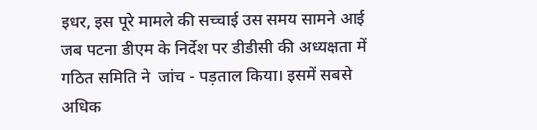इधर, इस पूरे मामले की सच्चाई उस समय सामने आई जब पटना डीएम के निर्देश पर डीडीसी की अध्यक्षता में गठित समिति ने  जांच - पड़ताल किया। इसमें सबसे अधिक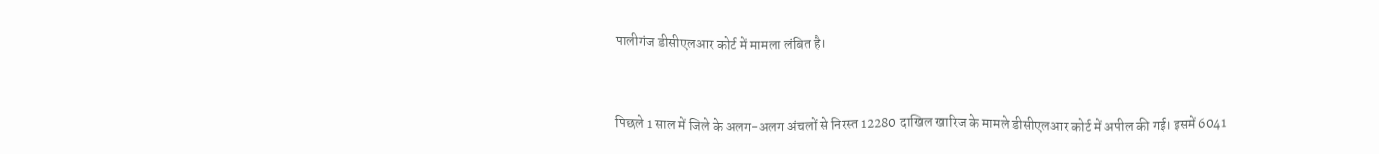पालीगंज डीसीएलआर कोर्ट में मामला लंबित है।


पिछले 1 साल में जिले के अलग-अलग अंचलों से निरस्त 12280 दाखिल खारिज के मामले डीसीएलआर कोर्ट में अपील की गई। इसमें 6041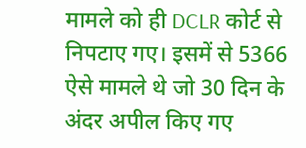मामले को ही DCLR कोर्ट से निपटाए गए। इसमें से 5366 ऐसे मामले थे जो 30 दिन के अंदर अपील किए गए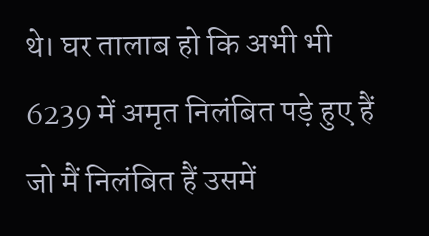थे। घर तालाब हो कि अभी भी 6239 में अमृत निलंबित पड़े हुए हैं जो मैं निलंबित हैं उसमें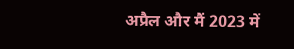अप्रैल और मैं 2023 में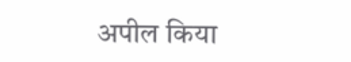अपील किया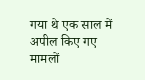गया थे एक साल में अपील किए गए मामलों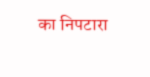का निपटारा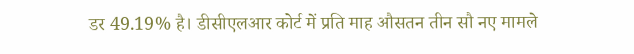डर 49.19% है। डीसीएलआर कोर्ट में प्रति माह औसतन तीन सौ नए मामले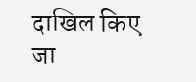दाखिल किए जा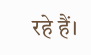रहे हैं।